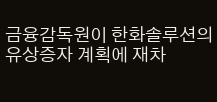금융감독원이 한화솔루션의 유상증자 계획에 재차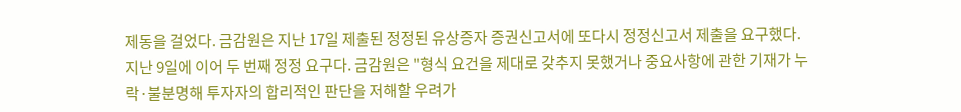제동을 걸었다. 금감원은 지난 17일 제출된 정정된 유상증자 증권신고서에 또다시 정정신고서 제출을 요구했다. 지난 9일에 이어 두 번째 정정 요구다. 금감원은 "형식 요건을 제대로 갖추지 못했거나 중요사항에 관한 기재가 누락·불분명해 투자자의 합리적인 판단을 저해할 우려가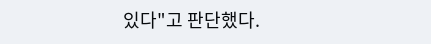있다"고 판단했다.